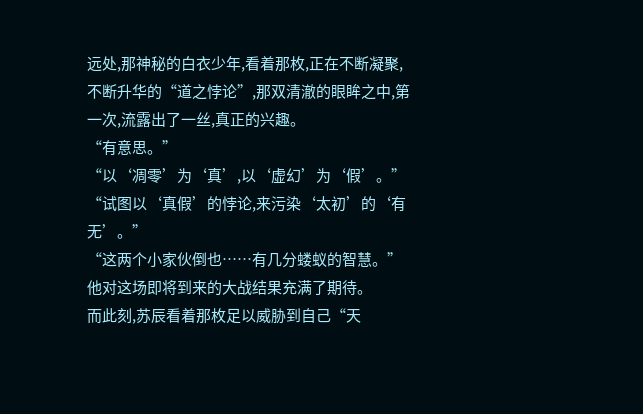远处,那神秘的白衣少年,看着那枚,正在不断凝聚,不断升华的“道之悖论”,那双清澈的眼眸之中,第一次,流露出了一丝,真正的兴趣。
“有意思。”
“以‘凋零’为‘真’,以‘虚幻’为‘假’。”
“试图以‘真假’的悖论,来污染‘太初’的‘有无’。”
“这两个小家伙倒也……有几分蝼蚁的智慧。”
他对这场即将到来的大战结果充满了期待。
而此刻,苏辰看着那枚足以威胁到自己“天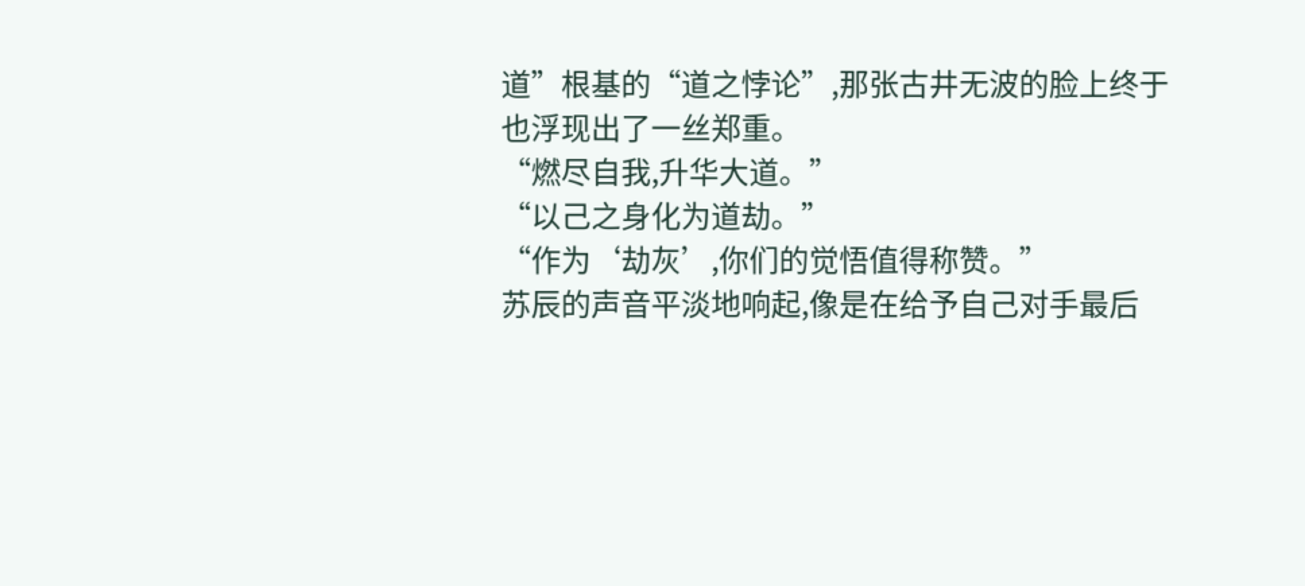道”根基的“道之悖论”,那张古井无波的脸上终于也浮现出了一丝郑重。
“燃尽自我,升华大道。”
“以己之身化为道劫。”
“作为‘劫灰’,你们的觉悟值得称赞。”
苏辰的声音平淡地响起,像是在给予自己对手最后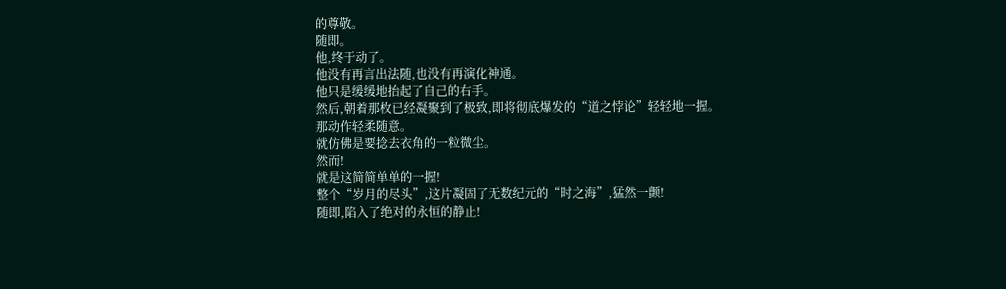的尊敬。
随即。
他,终于动了。
他没有再言出法随,也没有再演化神通。
他只是缓缓地抬起了自己的右手。
然后,朝着那枚已经凝聚到了极致,即将彻底爆发的“道之悖论”轻轻地一握。
那动作轻柔随意。
就仿佛是要捻去衣角的一粒微尘。
然而!
就是这简简单单的一握!
整个“岁月的尽头”,这片凝固了无数纪元的“时之海”,猛然一颤!
随即,陷入了绝对的永恒的静止!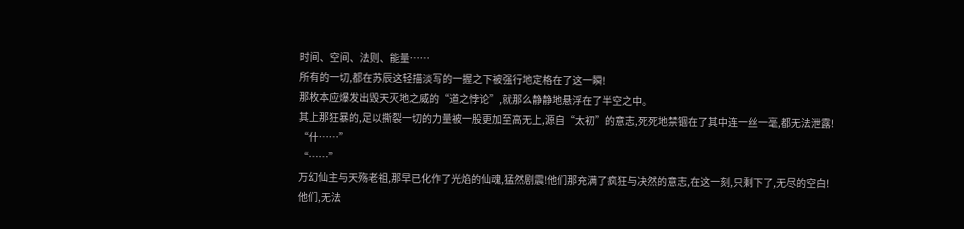时间、空间、法则、能量……
所有的一切,都在苏辰这轻描淡写的一握之下被强行地定格在了这一瞬!
那枚本应爆发出毁天灭地之威的“道之悖论”,就那么静静地悬浮在了半空之中。
其上那狂暴的,足以撕裂一切的力量被一股更加至高无上,源自“太初”的意志,死死地禁锢在了其中连一丝一毫,都无法泄露!
“什……”
“……”
万幻仙主与天殇老祖,那早已化作了光焰的仙魂,猛然剧震!他们那充满了疯狂与决然的意志,在这一刻,只剩下了,无尽的空白!
他们,无法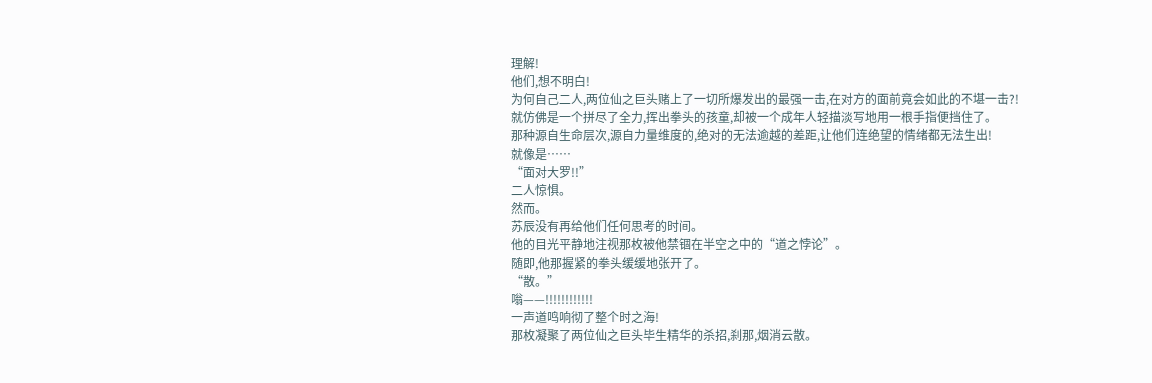理解!
他们,想不明白!
为何自己二人,两位仙之巨头赌上了一切所爆发出的最强一击,在对方的面前竟会如此的不堪一击?!
就仿佛是一个拼尽了全力,挥出拳头的孩童,却被一个成年人轻描淡写地用一根手指便挡住了。
那种源自生命层次,源自力量维度的,绝对的无法逾越的差距,让他们连绝望的情绪都无法生出!
就像是……
“面对大罗!!”
二人惊惧。
然而。
苏辰没有再给他们任何思考的时间。
他的目光平静地注视那枚被他禁锢在半空之中的“道之悖论”。
随即,他那握紧的拳头缓缓地张开了。
“散。”
嗡——!!!!!!!!!!!!
一声道鸣响彻了整个时之海!
那枚凝聚了两位仙之巨头毕生精华的杀招,刹那,烟消云散。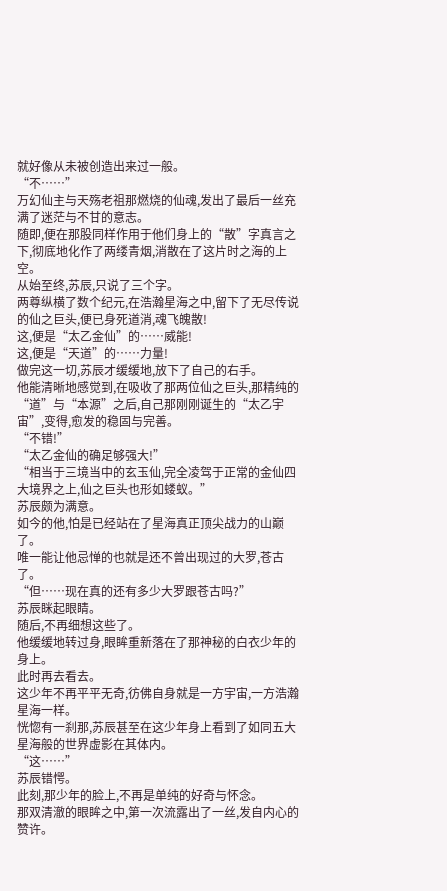就好像从未被创造出来过一般。
“不……”
万幻仙主与天殇老祖那燃烧的仙魂,发出了最后一丝充满了迷茫与不甘的意志。
随即,便在那股同样作用于他们身上的“散”字真言之下,彻底地化作了两缕青烟,消散在了这片时之海的上空。
从始至终,苏辰,只说了三个字。
两尊纵横了数个纪元,在浩瀚星海之中,留下了无尽传说的仙之巨头,便已身死道消,魂飞魄散!
这,便是“太乙金仙”的……威能!
这,便是“天道”的……力量!
做完这一切,苏辰才缓缓地,放下了自己的右手。
他能清晰地感觉到,在吸收了那两位仙之巨头,那精纯的“道”与“本源”之后,自己那刚刚诞生的“太乙宇宙”,变得,愈发的稳固与完善。
“不错!”
“太乙金仙的确足够强大!”
“相当于三境当中的玄玉仙,完全凌驾于正常的金仙四大境界之上,仙之巨头也形如蝼蚁。”
苏辰颇为满意。
如今的他,怕是已经站在了星海真正顶尖战力的山巅了。
唯一能让他忌惮的也就是还不曾出现过的大罗,苍古了。
“但……现在真的还有多少大罗跟苍古吗?”
苏辰眯起眼睛。
随后,不再细想这些了。
他缓缓地转过身,眼眸重新落在了那神秘的白衣少年的身上。
此时再去看去。
这少年不再平平无奇,彷佛自身就是一方宇宙,一方浩瀚星海一样。
恍惚有一刹那,苏辰甚至在这少年身上看到了如同五大星海般的世界虚影在其体内。
“这……”
苏辰错愕。
此刻,那少年的脸上,不再是单纯的好奇与怀念。
那双清澈的眼眸之中,第一次流露出了一丝,发自内心的赞许。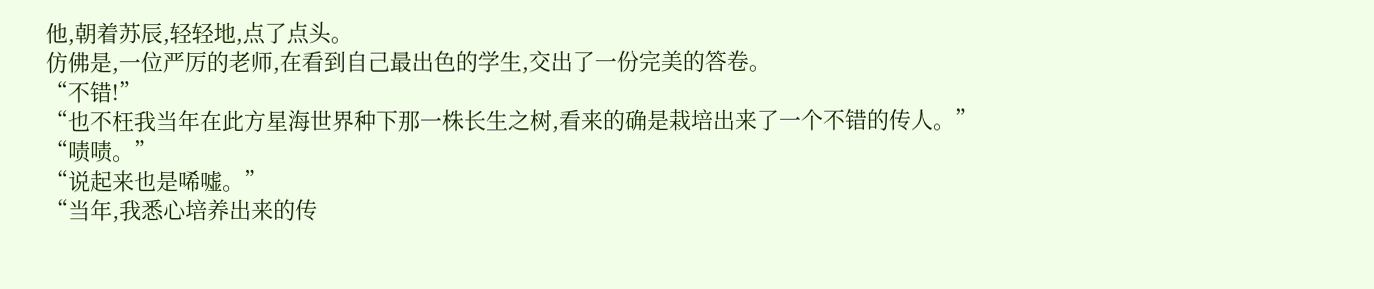他,朝着苏辰,轻轻地,点了点头。
仿佛是,一位严厉的老师,在看到自己最出色的学生,交出了一份完美的答卷。
“不错!”
“也不枉我当年在此方星海世界种下那一株长生之树,看来的确是栽培出来了一个不错的传人。”
“啧啧。”
“说起来也是唏嘘。”
“当年,我悉心培养出来的传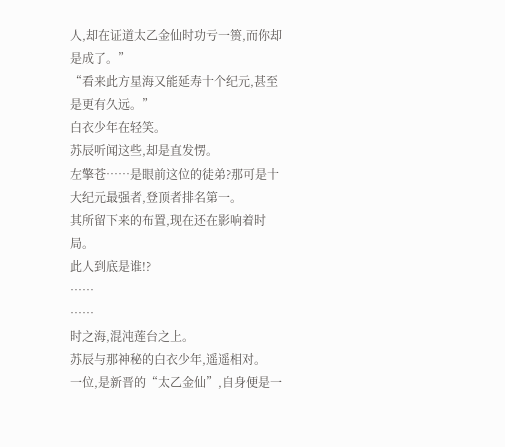人,却在证道太乙金仙时功亏一篑,而你却是成了。”
“看来此方星海又能延寿十个纪元,甚至是更有久远。”
白衣少年在轻笑。
苏辰听闻这些,却是直发愣。
左擎苍……是眼前这位的徒弟?那可是十大纪元最强者,登顶者排名第一。
其所留下来的布置,现在还在影响着时局。
此人到底是谁!?
……
……
时之海,混沌莲台之上。
苏辰与那神秘的白衣少年,遥遥相对。
一位,是新晋的“太乙金仙”,自身便是一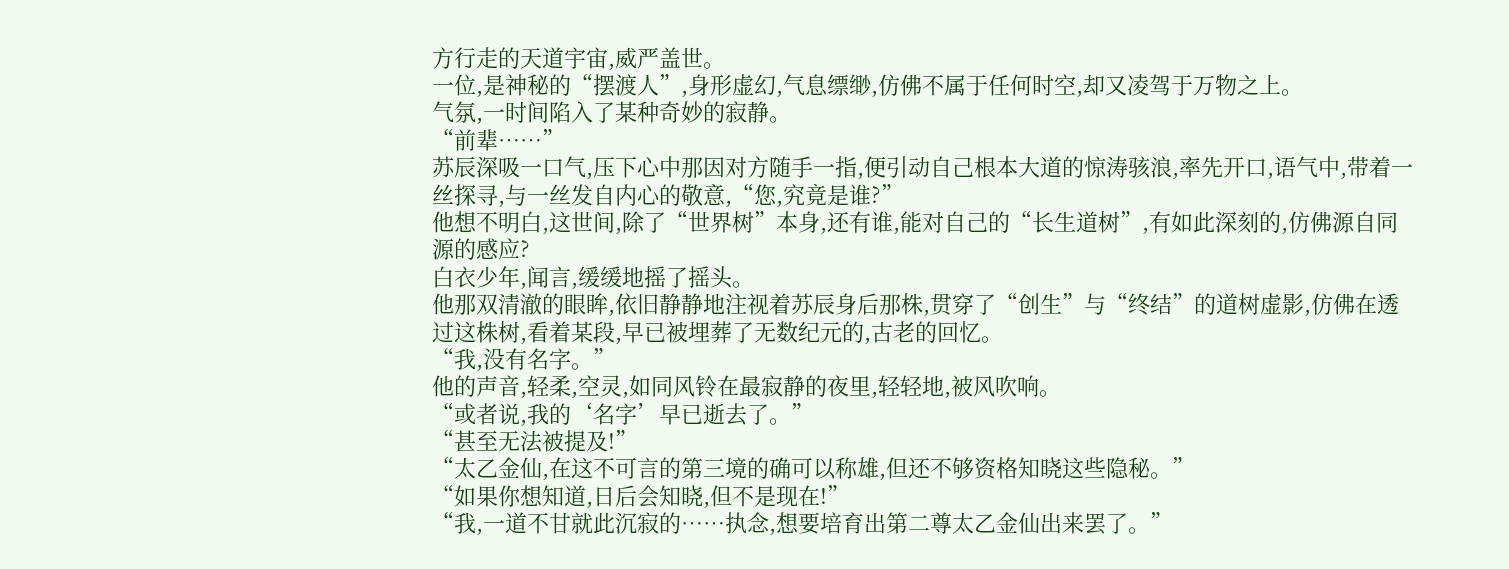方行走的天道宇宙,威严盖世。
一位,是神秘的“摆渡人”,身形虚幻,气息缥缈,仿佛不属于任何时空,却又凌驾于万物之上。
气氛,一时间陷入了某种奇妙的寂静。
“前辈……”
苏辰深吸一口气,压下心中那因对方随手一指,便引动自己根本大道的惊涛骇浪,率先开口,语气中,带着一丝探寻,与一丝发自内心的敬意,“您,究竟是谁?”
他想不明白,这世间,除了“世界树”本身,还有谁,能对自己的“长生道树”,有如此深刻的,仿佛源自同源的感应?
白衣少年,闻言,缓缓地摇了摇头。
他那双清澈的眼眸,依旧静静地注视着苏辰身后那株,贯穿了“创生”与“终结”的道树虚影,仿佛在透过这株树,看着某段,早已被埋葬了无数纪元的,古老的回忆。
“我,没有名字。”
他的声音,轻柔,空灵,如同风铃在最寂静的夜里,轻轻地,被风吹响。
“或者说,我的‘名字’早已逝去了。”
“甚至无法被提及!”
“太乙金仙,在这不可言的第三境的确可以称雄,但还不够资格知晓这些隐秘。”
“如果你想知道,日后会知晓,但不是现在!”
“我,一道不甘就此沉寂的……执念,想要培育出第二尊太乙金仙出来罢了。”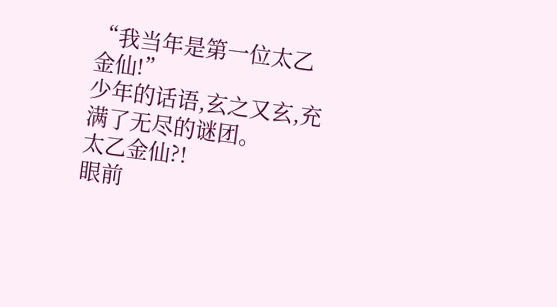“我当年是第一位太乙金仙!”
少年的话语,玄之又玄,充满了无尽的谜团。
太乙金仙?!
眼前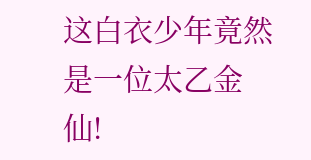这白衣少年竟然是一位太乙金仙!